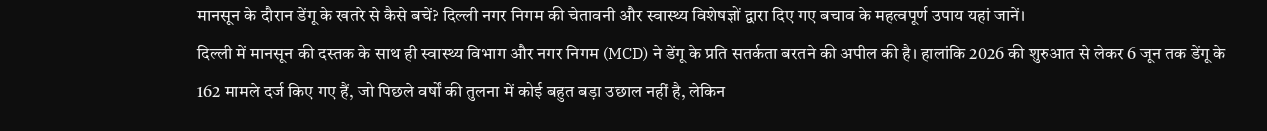मानसून के दौरान डेंगू के खतरे से कैसे बचें? दिल्ली नगर निगम की चेतावनी और स्वास्थ्य विशेषज्ञों द्वारा दिए गए बचाव के महत्वपूर्ण उपाय यहां जानें।
दिल्ली में मानसून की दस्तक के साथ ही स्वास्थ्य विभाग और नगर निगम (MCD) ने डेंगू के प्रति सतर्कता बरतने की अपील की है। हालांकि 2026 की शुरुआत से लेकर 6 जून तक डेंगू के 162 मामले दर्ज किए गए हैं, जो पिछले वर्षों की तुलना में कोई बहुत बड़ा उछाल नहीं है, लेकिन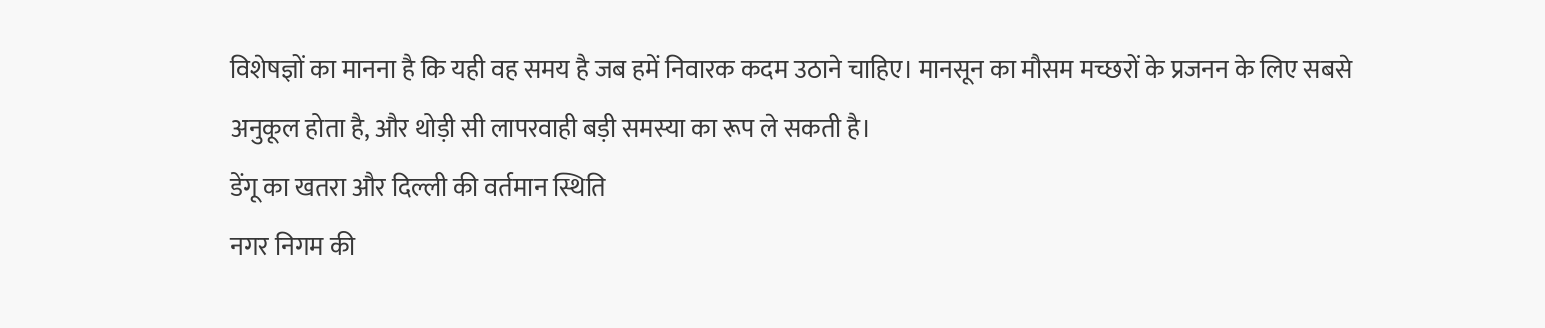विशेषज्ञों का मानना है कि यही वह समय है जब हमें निवारक कदम उठाने चाहिए। मानसून का मौसम मच्छरों के प्रजनन के लिए सबसे अनुकूल होता है, और थोड़ी सी लापरवाही बड़ी समस्या का रूप ले सकती है।
डेंगू का खतरा और दिल्ली की वर्तमान स्थिति
नगर निगम की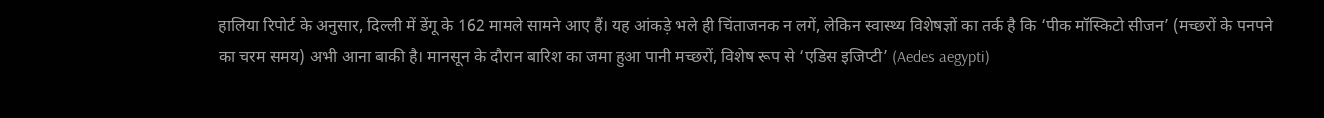हालिया रिपोर्ट के अनुसार, दिल्ली में डेंगू के 162 मामले सामने आए हैं। यह आंकड़े भले ही चिंताजनक न लगें, लेकिन स्वास्थ्य विशेषज्ञों का तर्क है कि ‘पीक मॉस्किटो सीजन’ (मच्छरों के पनपने का चरम समय) अभी आना बाकी है। मानसून के दौरान बारिश का जमा हुआ पानी मच्छरों, विशेष रूप से ‘एडिस इजिप्टी’ (Aedes aegypti)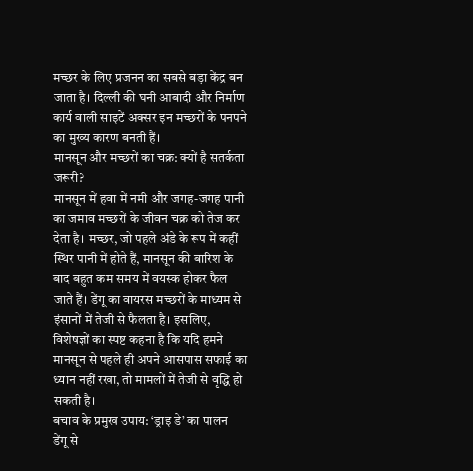मच्छर के लिए प्रजनन का सबसे बड़ा केंद्र बन जाता है। दिल्ली की घनी आबादी और निर्माण कार्य वाली साइटें अक्सर इन मच्छरों के पनपने का मुख्य कारण बनती हैं।
मानसून और मच्छरों का चक्र: क्यों है सतर्कता जरूरी?
मानसून में हवा में नमी और जगह-जगह पानी का जमाव मच्छरों के जीवन चक्र को तेज कर देता है। मच्छर, जो पहले अंडे के रूप में कहीं स्थिर पानी में होते हैं, मानसून की बारिश के बाद बहुत कम समय में वयस्क होकर फैल जाते हैं। डेंगू का वायरस मच्छरों के माध्यम से इंसानों में तेजी से फैलता है। इसलिए, विशेषज्ञों का स्पष्ट कहना है कि यदि हमने मानसून से पहले ही अपने आसपास सफाई का ध्यान नहीं रखा, तो मामलों में तेजी से वृद्धि हो सकती है।
बचाव के प्रमुख उपाय: ‘ड्राइ डे’ का पालन
डेंगू से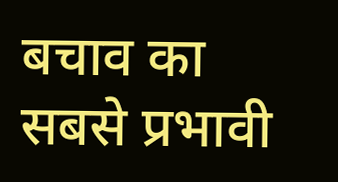बचाव का सबसे प्रभावी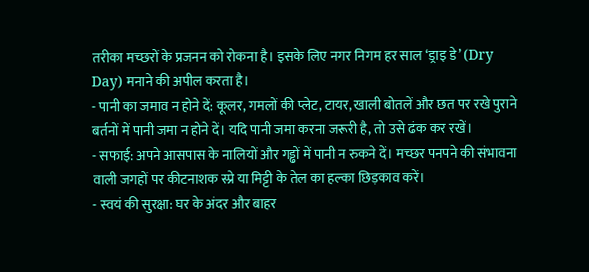तरीका मच्छरों के प्रजनन को रोकना है। इसके लिए नगर निगम हर साल ‘ड्राइ डे’ (Dry Day) मनाने की अपील करता है।
- पानी का जमाव न होने दें: कूलर, गमलों की प्लेट, टायर, खाली बोतलें और छत पर रखे पुराने बर्तनों में पानी जमा न होने दें। यदि पानी जमा करना जरूरी है, तो उसे ढंक कर रखें।
- सफाई: अपने आसपास के नालियों और गड्ढों में पानी न रुकने दें। मच्छर पनपने की संभावना वाली जगहों पर कीटनाशक स्प्रे या मिट्टी के तेल का हल्का छिड़काव करें।
- स्वयं की सुरक्षा: घर के अंदर और बाहर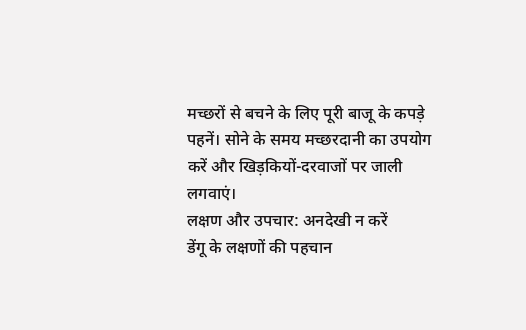मच्छरों से बचने के लिए पूरी बाजू के कपड़े पहनें। सोने के समय मच्छरदानी का उपयोग करें और खिड़कियों-दरवाजों पर जाली लगवाएं।
लक्षण और उपचार: अनदेखी न करें
डेंगू के लक्षणों की पहचान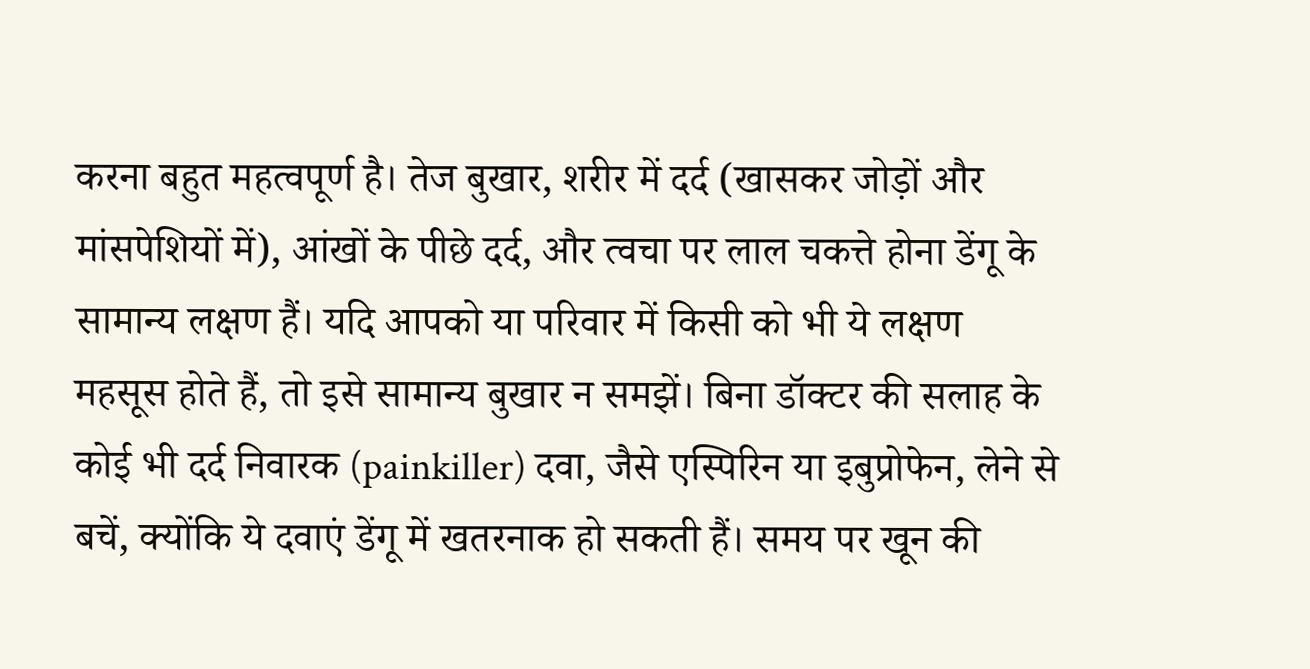करना बहुत महत्वपूर्ण है। तेज बुखार, शरीर में दर्द (खासकर जोड़ों और मांसपेशियों में), आंखों के पीछे दर्द, और त्वचा पर लाल चकत्ते होना डेंगू के सामान्य लक्षण हैं। यदि आपको या परिवार में किसी को भी ये लक्षण महसूस होते हैं, तो इसे सामान्य बुखार न समझें। बिना डॉक्टर की सलाह के कोई भी दर्द निवारक (painkiller) दवा, जैसे एस्पिरिन या इबुप्रोफेन, लेने से बचें, क्योंकि ये दवाएं डेंगू में खतरनाक हो सकती हैं। समय पर खून की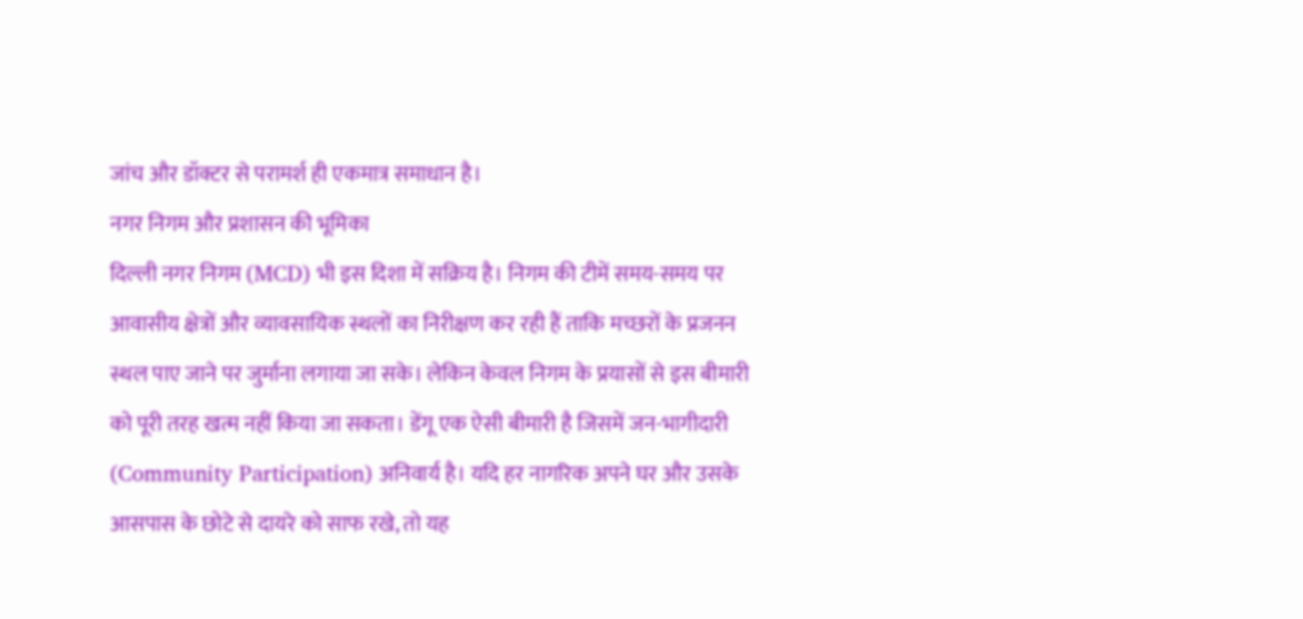जांच और डॉक्टर से परामर्श ही एकमात्र समाधान है।
नगर निगम और प्रशासन की भूमिका
दिल्ली नगर निगम (MCD) भी इस दिशा में सक्रिय है। निगम की टीमें समय-समय पर आवासीय क्षेत्रों और व्यावसायिक स्थलों का निरीक्षण कर रही हैं ताकि मच्छरों के प्रजनन स्थल पाए जाने पर जुर्माना लगाया जा सके। लेकिन केवल निगम के प्रयासों से इस बीमारी को पूरी तरह खत्म नहीं किया जा सकता। डेंगू एक ऐसी बीमारी है जिसमें जन-भागीदारी (Community Participation) अनिवार्य है। यदि हर नागरिक अपने घर और उसके आसपास के छोटे से दायरे को साफ रखे, तो यह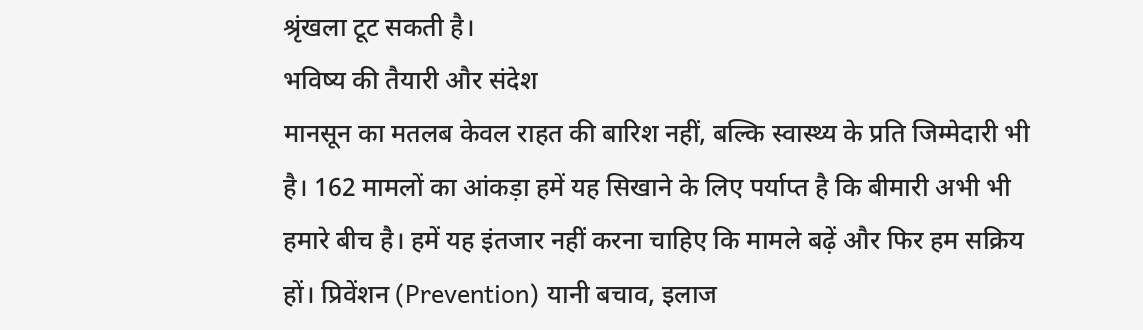श्रृंखला टूट सकती है।
भविष्य की तैयारी और संदेश
मानसून का मतलब केवल राहत की बारिश नहीं, बल्कि स्वास्थ्य के प्रति जिम्मेदारी भी है। 162 मामलों का आंकड़ा हमें यह सिखाने के लिए पर्याप्त है कि बीमारी अभी भी हमारे बीच है। हमें यह इंतजार नहीं करना चाहिए कि मामले बढ़ें और फिर हम सक्रिय हों। प्रिवेंशन (Prevention) यानी बचाव, इलाज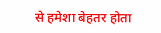से हमेशा बेहतर होता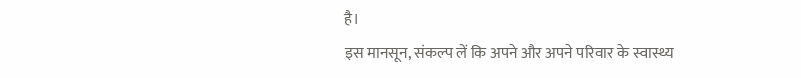है।
इस मानसून, संकल्प लें कि अपने और अपने परिवार के स्वास्थ्य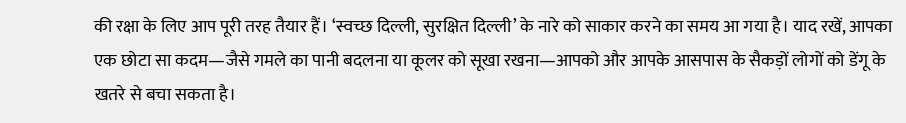की रक्षा के लिए आप पूरी तरह तैयार हैं। ‘स्वच्छ दिल्ली, सुरक्षित दिल्ली’ के नारे को साकार करने का समय आ गया है। याद रखें, आपका एक छोटा सा कदम—जैसे गमले का पानी बदलना या कूलर को सूखा रखना—आपको और आपके आसपास के सैकड़ों लोगों को डेंगू के खतरे से बचा सकता है।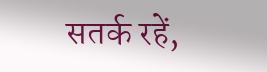सतर्क रहें,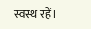स्वस्थ रहें।